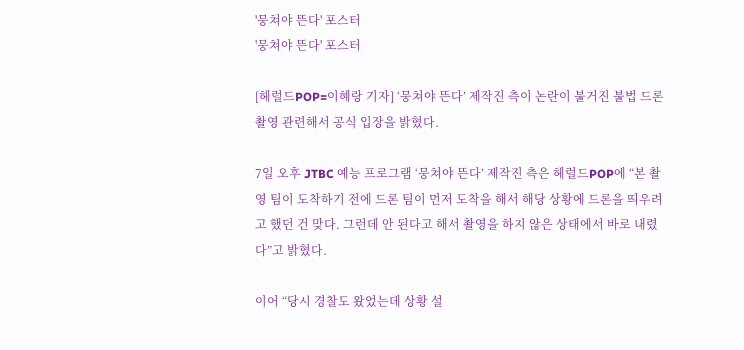'뭉쳐야 뜬다' 포스터
'뭉쳐야 뜬다' 포스터

[헤럴드POP=이혜랑 기자] ‘뭉쳐야 뜬다’ 제작진 측이 논란이 불거진 불법 드론 촬영 관련해서 공식 입장을 밝혔다.

7일 오후 JTBC 예능 프로그램 ‘뭉쳐야 뜬다’ 제작진 측은 헤럴드POP에 “본 촬영 팀이 도착하기 전에 드론 팀이 먼저 도착을 해서 해당 상황에 드론을 띄우려고 했던 건 맞다. 그런데 안 된다고 해서 촬영을 하지 않은 상태에서 바로 내렸다”고 밝혔다.

이어 “당시 경찰도 왔었는데 상황 설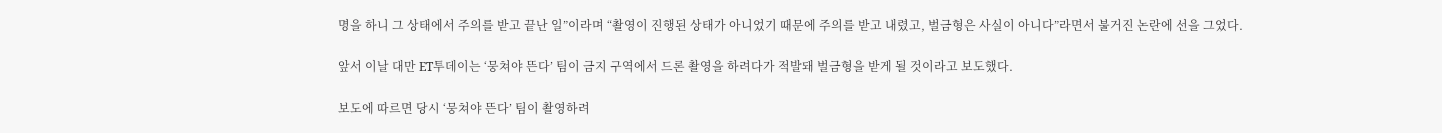명을 하니 그 상태에서 주의를 받고 끝난 일”이라며 “촬영이 진행된 상태가 아니었기 때문에 주의를 받고 내렸고, 벌금형은 사실이 아니다”라면서 불거진 논란에 선을 그었다.

앞서 이날 대만 ET투데이는 ‘뭉쳐야 뜬다’ 팀이 금지 구역에서 드론 촬영을 하려다가 적발돼 벌금형을 받게 될 것이라고 보도했다.

보도에 따르면 당시 ‘뭉쳐야 뜬다’ 팀이 촬영하려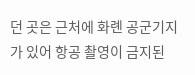던 곳은 근처에 화롄 공군기지가 있어 항공 촬영이 금지된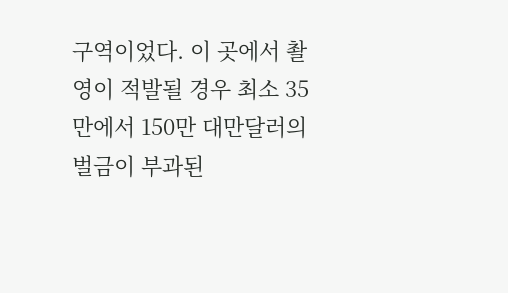구역이었다. 이 곳에서 촬영이 적발될 경우 최소 35만에서 150만 대만달러의 벌금이 부과된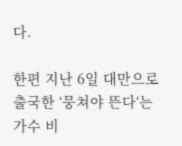다.

한편 지난 6일 대만으로 출국한 ‘뭉쳐야 뜬다‘는 가수 비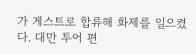가 게스트로 합류해 화제를 일으켰다. 대만 투어 편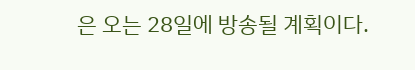은 오는 28일에 방송될 계획이다.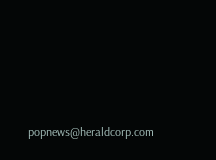popnews@heraldcorp.com